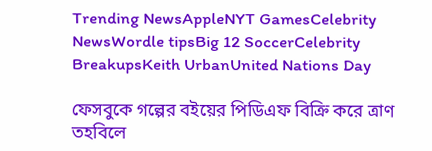Trending NewsAppleNYT GamesCelebrity NewsWordle tipsBig 12 SoccerCelebrity BreakupsKeith UrbanUnited Nations Day

ফেসবুকে গল্পের বইয়ের পিডিএফ বিক্রি করে ত্রাণ তহবিলে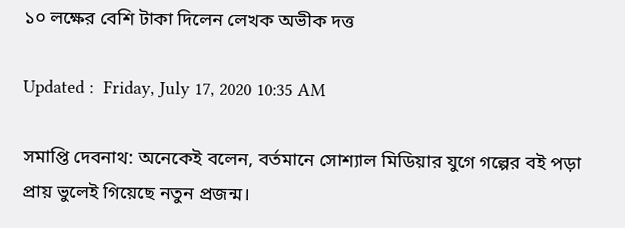১০ লক্ষের বেশি টাকা দিলেন লেখক অভীক দত্ত

Updated :  Friday, July 17, 2020 10:35 AM

সমাপ্তি দেবনাথ: অনেকেই বলেন, বর্তমানে সোশ্যাল মিডিয়ার যুগে গল্পের বই পড়া প্রায় ভুলেই গিয়েছে নতুন প্রজন্ম।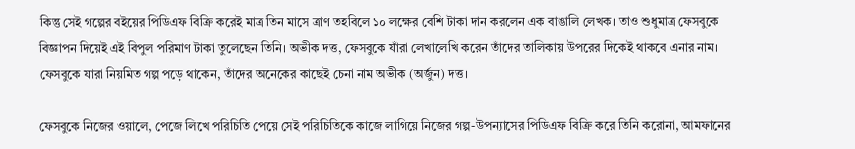কিন্তু সেই গল্পের বইয়ের পিডিএফ বিক্রি করেই মাত্র তিন মাসে ত্রাণ তহবিলে ১০ লক্ষের বেশি টাকা দান করলেন এক বাঙালি লেখক। তাও শুধুমাত্র ফেসবুকে বিজ্ঞাপন দিয়েই এই বিপুল পরিমাণ টাকা তুলেছেন তিনি। অভীক দত্ত, ফেসবুকে যাঁরা লেখালেখি করেন তাঁদের তালিকায় উপরের দিকেই থাকবে এনার নাম। ফেসবুকে যারা নিয়মিত গল্প পড়ে থাকেন, তাঁদের অনেকের কাছেই চেনা নাম অভীক (অর্জুন) দত্ত।

ফেসবুকে নিজের ওয়ালে, পেজে লিখে পরিচিতি পেয়ে সেই পরিচিতিকে কাজে লাগিয়ে নিজের গল্প-উপন্যাসের পিডিএফ বিক্রি করে তিনি করোনা, আমফানের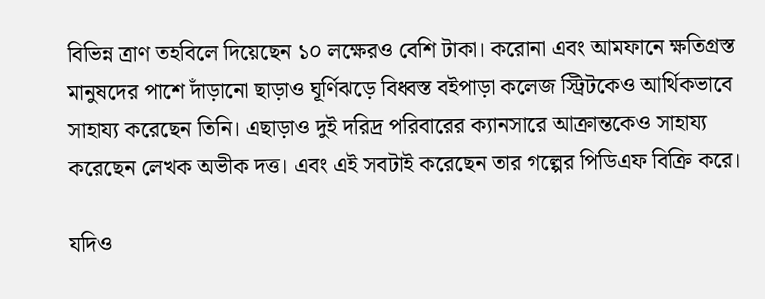বিভিন্ন ত্রাণ তহবিলে দিয়েছেন ১০ লক্ষেরও বেশি টাকা। করোনা এবং আমফানে ক্ষতিগ্রস্ত মানুষদের পাশে দাঁড়ানো ছাড়াও ঘূর্ণিঝড়ে বিধ্বস্ত বইপাড়া কলেজ স্ট্রিটকেও আর্থিকভাবে সাহায্য করেছেন তিনি। এছাড়াও দুই দরিদ্র পরিবারের ক্যানসারে আক্রান্তকেও সাহায্য করেছেন লেখক অভীক দত্ত। এবং এই সবটাই করেছেন তার গল্পের পিডিএফ বিক্রি করে।

যদিও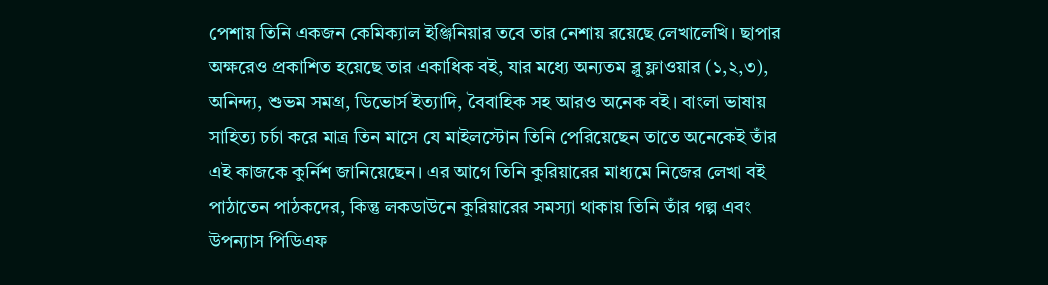পেশায় তিনি একজন কেমিক্যাল ইঞ্জিনিয়ার তবে তার নেশায় রয়েছে লেখালেখি। ছাপার অক্ষরেও প্রকাশিত হয়েছে তার একাধিক বই, যার মধ্যে অন্যতম ব্লু ফ্লাওয়ার (১,২,৩), অনিন্দ্য, শুভম সমগ্র, ডিভোর্স ইত্যাদি, বৈবাহিক সহ আরও অনেক বই। বাংলা ভাষায় সাহিত্য চর্চা করে মাত্র তিন মাসে যে মাইলস্টোন তিনি পেরিয়েছেন তাতে অনেকেই তাঁর এই কাজকে কুর্নিশ জানিয়েছেন। এর আগে তিনি কুরিয়ারের মাধ্যমে নিজের লেখা বই পাঠাতেন পাঠকদের, কিন্তু লকডাউনে কুরিয়ারের সমস্যা থাকায় তিনি তাঁর গল্প এবং উপন্যাস পিডিএফ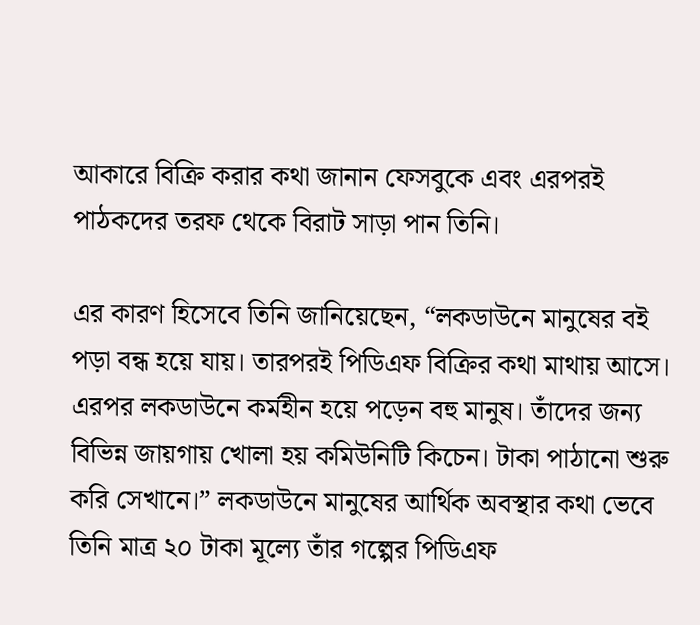আকারে বিক্রি করার কথা জানান ফেসবুকে এবং এরপরই পাঠকদের তরফ থেকে বিরাট সাড়া পান তিনি।

এর কারণ হিসেবে তিনি জানিয়েছেন, “লকডাউনে মানুষের বই পড়া বন্ধ হয়ে যায়। তারপরই পিডিএফ বিক্রির কথা মাথায় আসে। এরপর লকডাউনে কর্মহীন হয়ে পড়েন বহু মানুষ। তাঁদের জন্য বিভিন্ন জায়গায় খোলা হয় কমিউনিটি কিচেন। টাকা পাঠানো শুরু করি সেখানে।” লকডাউনে মানুষের আর্থিক অবস্থার কথা ভেবে তিনি মাত্র ২০ টাকা মূল্যে তাঁর গল্পের পিডিএফ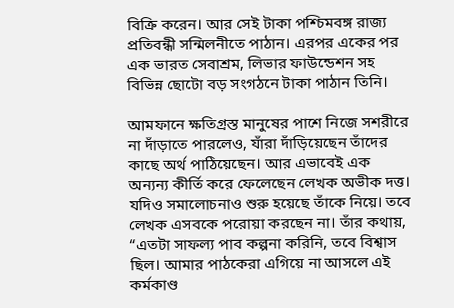বিক্রি করেন। আর সেই টাকা পশ্চিমবঙ্গ রাজ্য প্রতিবন্ধী সন্মিলনীতে পাঠান। এরপর একের পর এক ভারত সেবাশ্রম, লিভার ফাউন্ডেশন সহ বিভিন্ন ছোটো বড় সংগঠনে টাকা পাঠান তিনি।

আমফানে ক্ষতিগ্রস্ত মানুষের পাশে নিজে সশরীরে না দাঁড়াতে পারলেও, যাঁরা দাঁড়িয়েছেন তাঁদের কাছে অর্থ পাঠিয়েছেন। আর এভাবেই এক অন্যন্য কীর্তি করে ফেলেছেন লেখক অভীক দত্ত। যদিও সমালোচনাও শুরু হয়েছে তাঁকে নিয়ে। তবে লেখক এসবকে পরোয়া করছেন না। তাঁর কথায়, “এতটা সাফল্য পাব কল্পনা করিনি, তবে বিশ্বাস ছিল। আমার পাঠকেরা এগিয়ে না আসলে এই কর্মকাণ্ড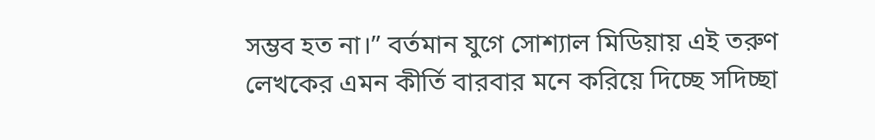সম্ভব হত না।” বর্তমান যুগে সোশ্যাল মিডিয়ায় এই তরুণ লেখকের এমন কীর্তি বারবার মনে করিয়ে দিচ্ছে সদিচ্ছা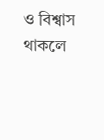ও বিশ্বাস থাকলে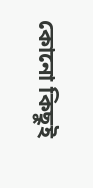কোনো কিছুই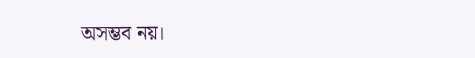অসম্ভব নয়।